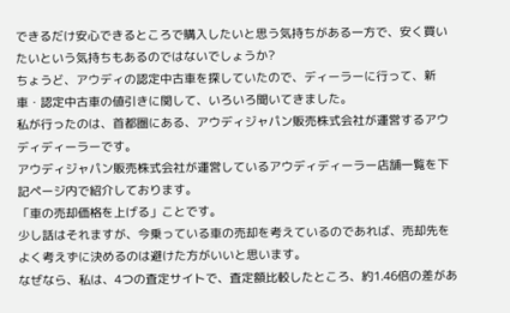できるだけ安心できるところで購入したいと思う気持ちがある一方で、安く買いたいという気持ちもあるのではないでしょうか?
ちょうど、アウディの認定中古車を探していたので、ディーラーに行って、新車・認定中古車の値引きに関して、いろいろ聞いてきました。
私が行ったのは、首都圏にある、アウディジャパン販売株式会社が運営するアウディディーラーです。
アウディジャパン販売株式会社が運営しているアウディディーラー店舗一覧を下記ページ内で紹介しております。
「車の売却価格を上げる」ことです。
少し話はそれますが、今乗っている車の売却を考えているのであれば、売却先をよく考えずに決めるのは避けた方がいいと思います。
なぜなら、私は、4つの査定サイトで、査定額比較したところ、約1.46倍の差があ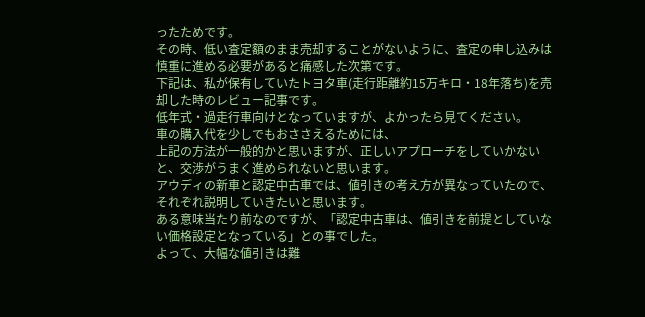ったためです。
その時、低い査定額のまま売却することがないように、査定の申し込みは慎重に進める必要があると痛感した次第です。
下記は、私が保有していたトヨタ車(走行距離約15万キロ・18年落ち)を売却した時のレビュー記事です。
低年式・過走行車向けとなっていますが、よかったら見てください。
車の購入代を少しでもおささえるためには、
上記の方法が一般的かと思いますが、正しいアプローチをしていかないと、交渉がうまく進められないと思います。
アウディの新車と認定中古車では、値引きの考え方が異なっていたので、それぞれ説明していきたいと思います。
ある意味当たり前なのですが、「認定中古車は、値引きを前提としていない価格設定となっている」との事でした。
よって、大幅な値引きは難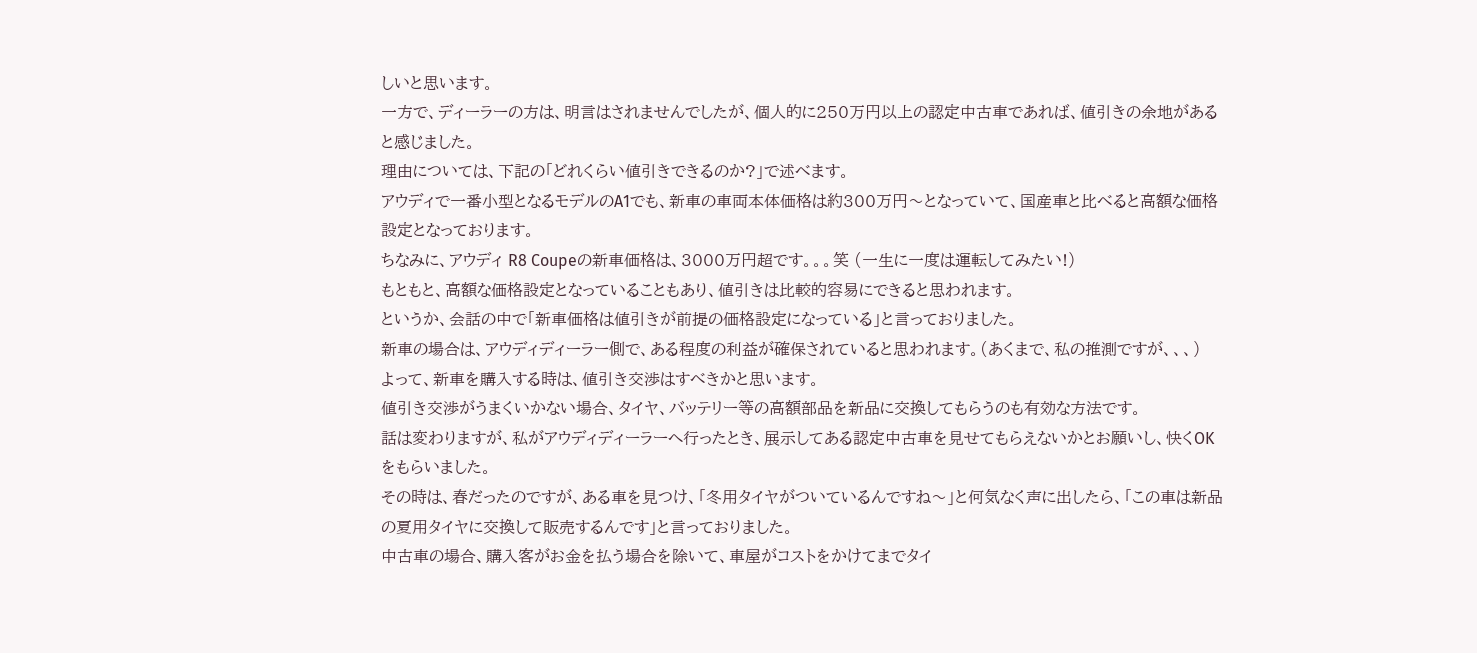しいと思います。
一方で、ディーラーの方は、明言はされませんでしたが、個人的に250万円以上の認定中古車であれば、値引きの余地があると感じました。
理由については、下記の「どれくらい値引きできるのか?」で述べます。
アウディで一番小型となるモデルのA1でも、新車の車両本体価格は約300万円〜となっていて、国産車と比べると高額な価格設定となっております。
ちなみに、アウディ R8 Coupeの新車価格は、3000万円超です。。。笑 (一生に一度は運転してみたい!)
もともと、高額な価格設定となっていることもあり、値引きは比較的容易にできると思われます。
というか、会話の中で「新車価格は値引きが前提の価格設定になっている」と言っておりました。
新車の場合は、アウディディーラー側で、ある程度の利益が確保されていると思われます。(あくまで、私の推測ですが、、、)
よって、新車を購入する時は、値引き交渉はすべきかと思います。
値引き交渉がうまくいかない場合、タイヤ、バッテリー等の高額部品を新品に交換してもらうのも有効な方法です。
話は変わりますが、私がアウディディーラーへ行ったとき、展示してある認定中古車を見せてもらえないかとお願いし、快くOKをもらいました。
その時は、春だったのですが、ある車を見つけ、「冬用タイヤがついているんですね〜」と何気なく声に出したら、「この車は新品の夏用タイヤに交換して販売するんです」と言っておりました。
中古車の場合、購入客がお金を払う場合を除いて、車屋がコストをかけてまでタイ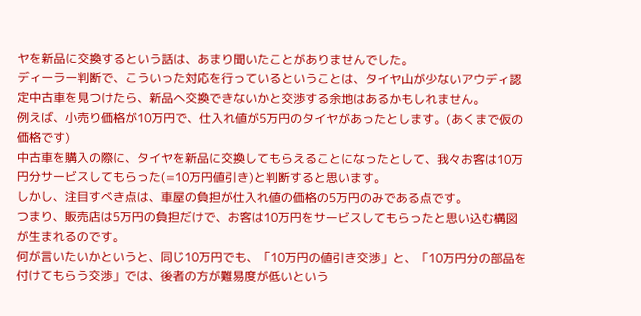ヤを新品に交換するという話は、あまり聞いたことがありませんでした。
ディーラー判断で、こういった対応を行っているということは、タイヤ山が少ないアウディ認定中古車を見つけたら、新品へ交換できないかと交渉する余地はあるかもしれません。
例えば、小売り価格が10万円で、仕入れ値が5万円のタイヤがあったとします。(あくまで仮の価格です)
中古車を購入の際に、タイヤを新品に交換してもらえることになったとして、我々お客は10万円分サービスしてもらった(=10万円値引き)と判断すると思います。
しかし、注目すべき点は、車屋の負担が仕入れ値の価格の5万円のみである点です。
つまり、販売店は5万円の負担だけで、お客は10万円をサービスしてもらったと思い込む構図が生まれるのです。
何が言いたいかというと、同じ10万円でも、「10万円の値引き交渉」と、「10万円分の部品を付けてもらう交渉」では、後者の方が難易度が低いという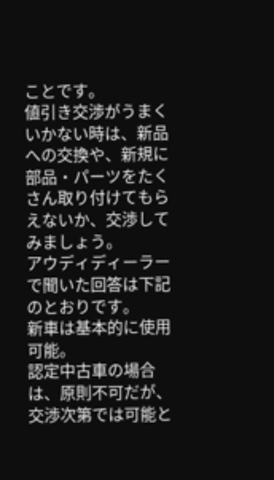ことです。
値引き交渉がうまくいかない時は、新品への交換や、新規に部品・パーツをたくさん取り付けてもらえないか、交渉してみましょう。
アウディディーラーで聞いた回答は下記のとおりです。
新車は基本的に使用可能。
認定中古車の場合は、原則不可だが、交渉次第では可能と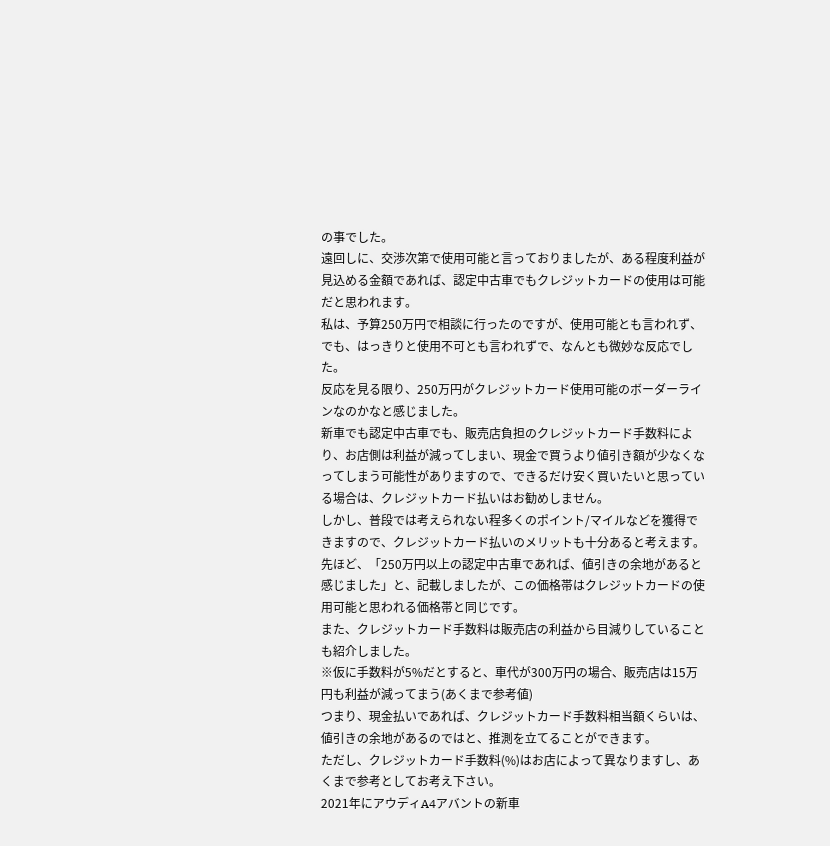の事でした。
遠回しに、交渉次第で使用可能と言っておりましたが、ある程度利益が見込める金額であれば、認定中古車でもクレジットカードの使用は可能だと思われます。
私は、予算250万円で相談に行ったのですが、使用可能とも言われず、でも、はっきりと使用不可とも言われずで、なんとも微妙な反応でした。
反応を見る限り、250万円がクレジットカード使用可能のボーダーラインなのかなと感じました。
新車でも認定中古車でも、販売店負担のクレジットカード手数料により、お店側は利益が減ってしまい、現金で買うより値引き額が少なくなってしまう可能性がありますので、できるだけ安く買いたいと思っている場合は、クレジットカード払いはお勧めしません。
しかし、普段では考えられない程多くのポイント/マイルなどを獲得できますので、クレジットカード払いのメリットも十分あると考えます。
先ほど、「250万円以上の認定中古車であれば、値引きの余地があると感じました」と、記載しましたが、この価格帯はクレジットカードの使用可能と思われる価格帯と同じです。
また、クレジットカード手数料は販売店の利益から目減りしていることも紹介しました。
※仮に手数料が5%だとすると、車代が300万円の場合、販売店は15万円も利益が減ってまう(あくまで参考値)
つまり、現金払いであれば、クレジットカード手数料相当額くらいは、値引きの余地があるのではと、推測を立てることができます。
ただし、クレジットカード手数料(%)はお店によって異なりますし、あくまで参考としてお考え下さい。
2021年にアウディA4アバントの新車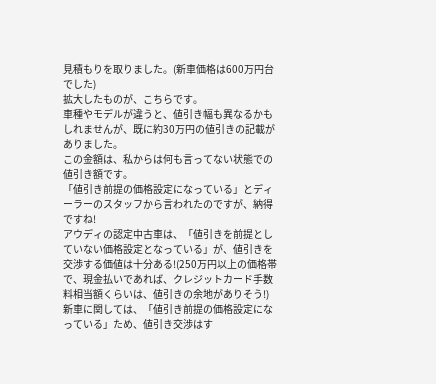見積もりを取りました。(新車価格は600万円台でした)
拡大したものが、こちらです。
車種やモデルが違うと、値引き幅も異なるかもしれませんが、既に約30万円の値引きの記載がありました。
この金額は、私からは何も言ってない状態での値引き額です。
「値引き前提の価格設定になっている」とディーラーのスタッフから言われたのですが、納得ですね!
アウディの認定中古車は、「値引きを前提としていない価格設定となっている」が、値引きを交渉する価値は十分ある!(250万円以上の価格帯で、現金払いであれば、クレジットカード手数料相当額くらいは、値引きの余地がありそう!)
新車に関しては、「値引き前提の価格設定になっている」ため、値引き交渉はす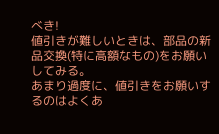べき!
値引きが難しいときは、部品の新品交換(特に高額なもの)をお願いしてみる。
あまり過度に、値引きをお願いするのはよくあ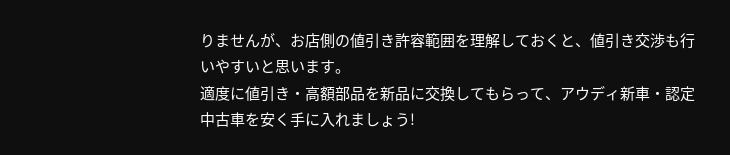りませんが、お店側の値引き許容範囲を理解しておくと、値引き交渉も行いやすいと思います。
適度に値引き・高額部品を新品に交換してもらって、アウディ新車・認定中古車を安く手に入れましょう!